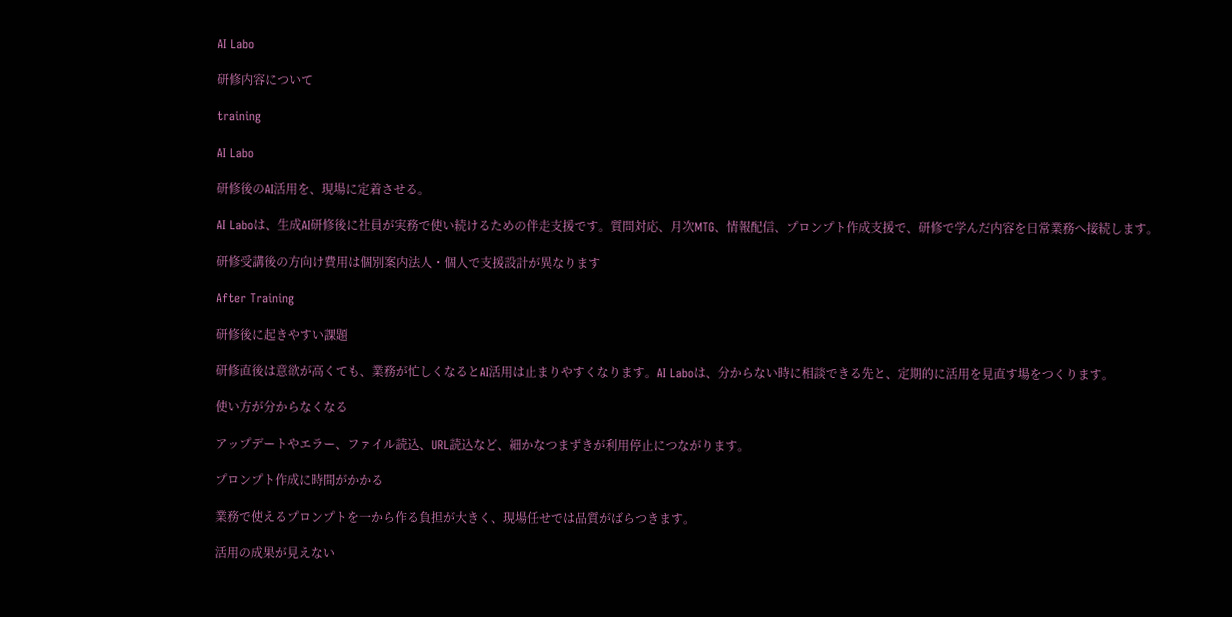AI Labo

研修内容について

training

AI Labo

研修後のAI活用を、現場に定着させる。

AI Laboは、生成AI研修後に社員が実務で使い続けるための伴走支援です。質問対応、月次MTG、情報配信、プロンプト作成支援で、研修で学んだ内容を日常業務へ接続します。

研修受講後の方向け費用は個別案内法人・個人で支援設計が異なります

After Training

研修後に起きやすい課題

研修直後は意欲が高くても、業務が忙しくなるとAI活用は止まりやすくなります。AI Laboは、分からない時に相談できる先と、定期的に活用を見直す場をつくります。

使い方が分からなくなる

アップデートやエラー、ファイル読込、URL読込など、細かなつまずきが利用停止につながります。

プロンプト作成に時間がかかる

業務で使えるプロンプトを一から作る負担が大きく、現場任せでは品質がばらつきます。

活用の成果が見えない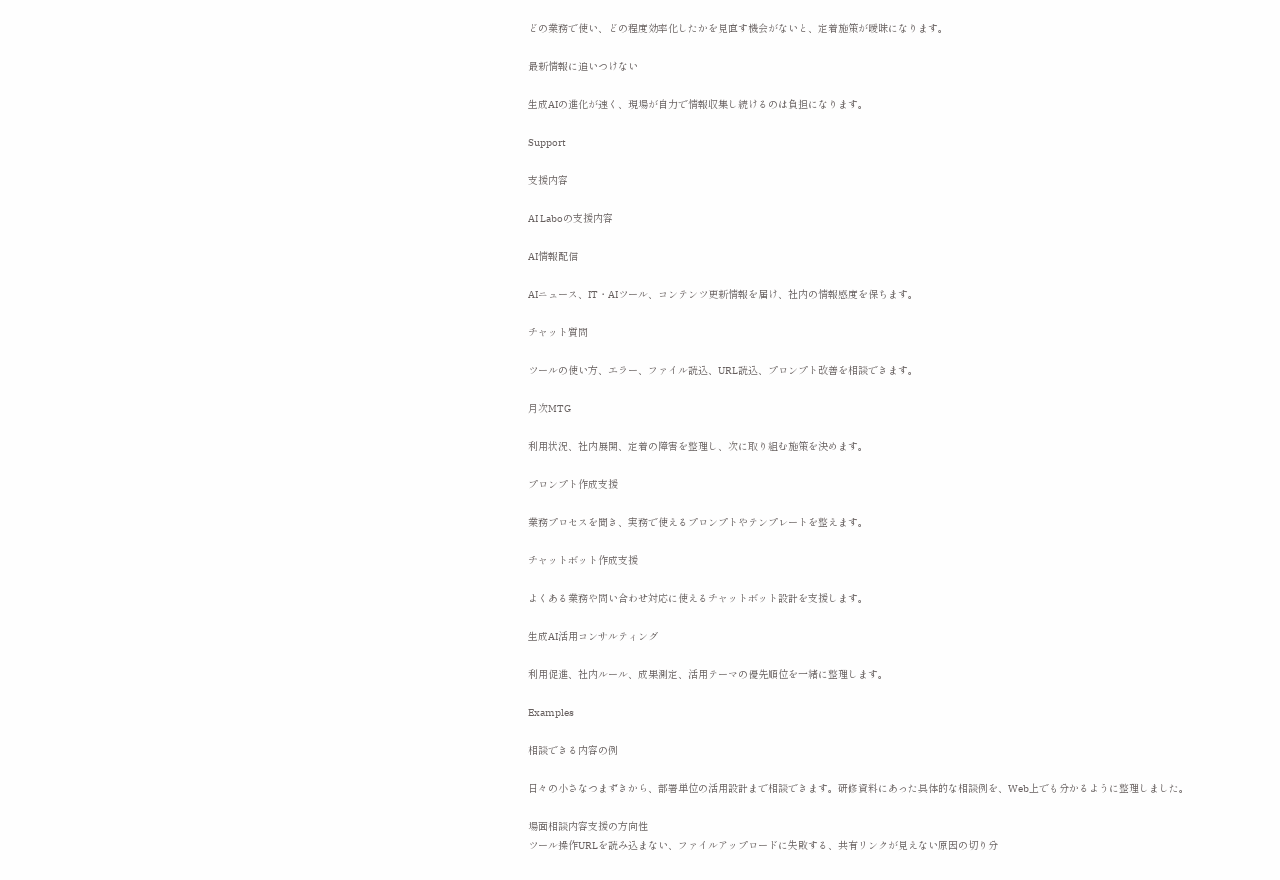どの業務で使い、どの程度効率化したかを見直す機会がないと、定着施策が曖昧になります。

最新情報に追いつけない

生成AIの進化が速く、現場が自力で情報収集し続けるのは負担になります。

Support

支援内容

AI Laboの支援内容

AI情報配信

AIニュース、IT・AIツール、コンテンツ更新情報を届け、社内の情報感度を保ちます。

チャット質問

ツールの使い方、エラー、ファイル読込、URL読込、プロンプト改善を相談できます。

月次MTG

利用状況、社内展開、定着の障害を整理し、次に取り組む施策を決めます。

プロンプト作成支援

業務プロセスを聞き、実務で使えるプロンプトやテンプレートを整えます。

チャットボット作成支援

よくある業務や問い合わせ対応に使えるチャットボット設計を支援します。

生成AI活用コンサルティング

利用促進、社内ルール、成果測定、活用テーマの優先順位を一緒に整理します。

Examples

相談できる内容の例

日々の小さなつまずきから、部署単位の活用設計まで相談できます。研修資料にあった具体的な相談例を、Web上でも分かるように整理しました。

場面相談内容支援の方向性
ツール操作URLを読み込まない、ファイルアップロードに失敗する、共有リンクが見えない原因の切り分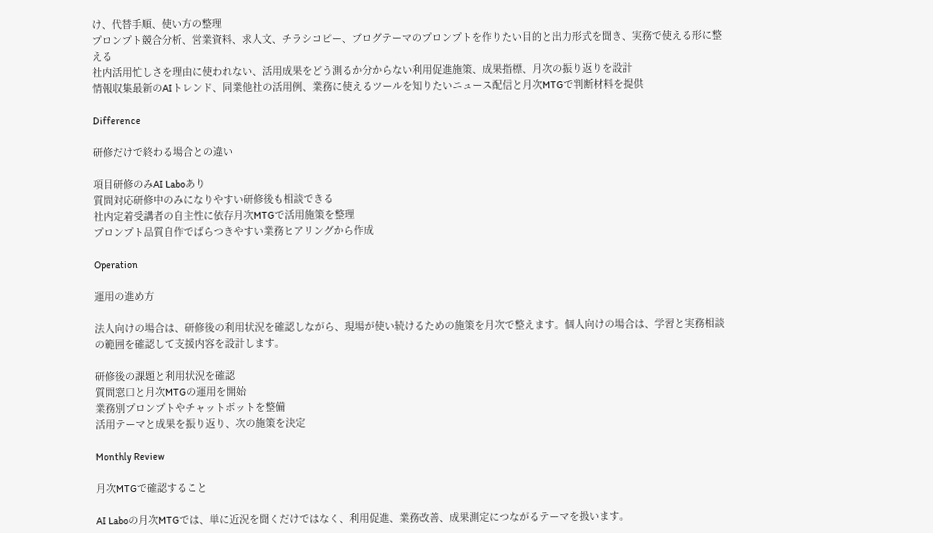け、代替手順、使い方の整理
プロンプト競合分析、営業資料、求人文、チラシコピー、ブログテーマのプロンプトを作りたい目的と出力形式を聞き、実務で使える形に整える
社内活用忙しさを理由に使われない、活用成果をどう測るか分からない利用促進施策、成果指標、月次の振り返りを設計
情報収集最新のAIトレンド、同業他社の活用例、業務に使えるツールを知りたいニュース配信と月次MTGで判断材料を提供

Difference

研修だけで終わる場合との違い

項目研修のみAI Laboあり
質問対応研修中のみになりやすい研修後も相談できる
社内定着受講者の自主性に依存月次MTGで活用施策を整理
プロンプト品質自作でばらつきやすい業務ヒアリングから作成

Operation

運用の進め方

法人向けの場合は、研修後の利用状況を確認しながら、現場が使い続けるための施策を月次で整えます。個人向けの場合は、学習と実務相談の範囲を確認して支援内容を設計します。

研修後の課題と利用状況を確認
質問窓口と月次MTGの運用を開始
業務別プロンプトやチャットボットを整備
活用テーマと成果を振り返り、次の施策を決定

Monthly Review

月次MTGで確認すること

AI Laboの月次MTGでは、単に近況を聞くだけではなく、利用促進、業務改善、成果測定につながるテーマを扱います。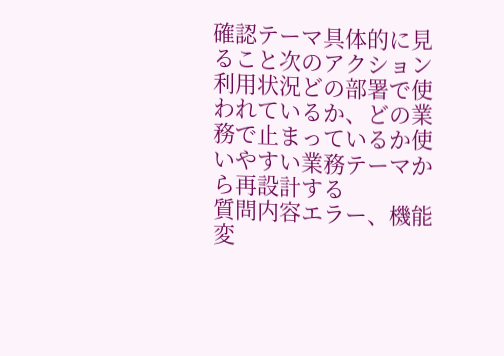確認テーマ具体的に見ること次のアクション
利用状況どの部署で使われているか、どの業務で止まっているか使いやすい業務テーマから再設計する
質問内容エラー、機能変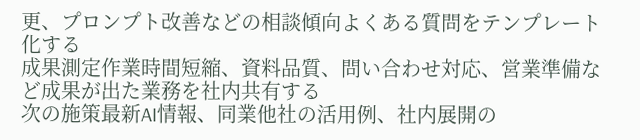更、プロンプト改善などの相談傾向よくある質問をテンプレート化する
成果測定作業時間短縮、資料品質、問い合わせ対応、営業準備など成果が出た業務を社内共有する
次の施策最新AI情報、同業他社の活用例、社内展開の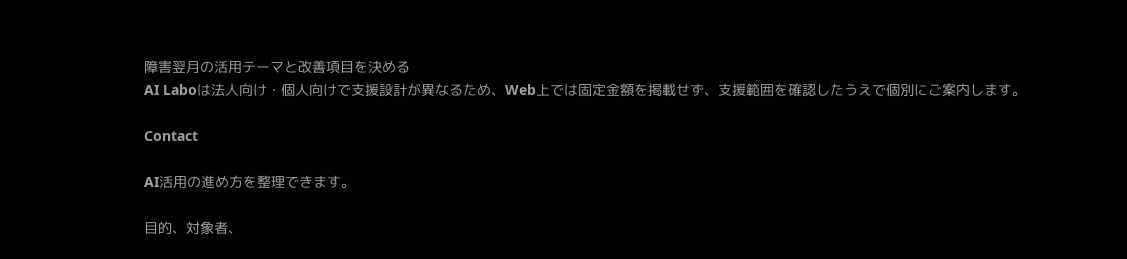障害翌月の活用テーマと改善項目を決める
AI Laboは法人向け・個人向けで支援設計が異なるため、Web上では固定金額を掲載せず、支援範囲を確認したうえで個別にご案内します。

Contact

AI活用の進め方を整理できます。

目的、対象者、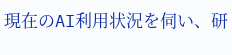現在のAI利用状況を伺い、研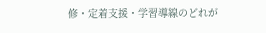修・定着支援・学習導線のどれが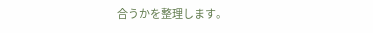合うかを整理します。